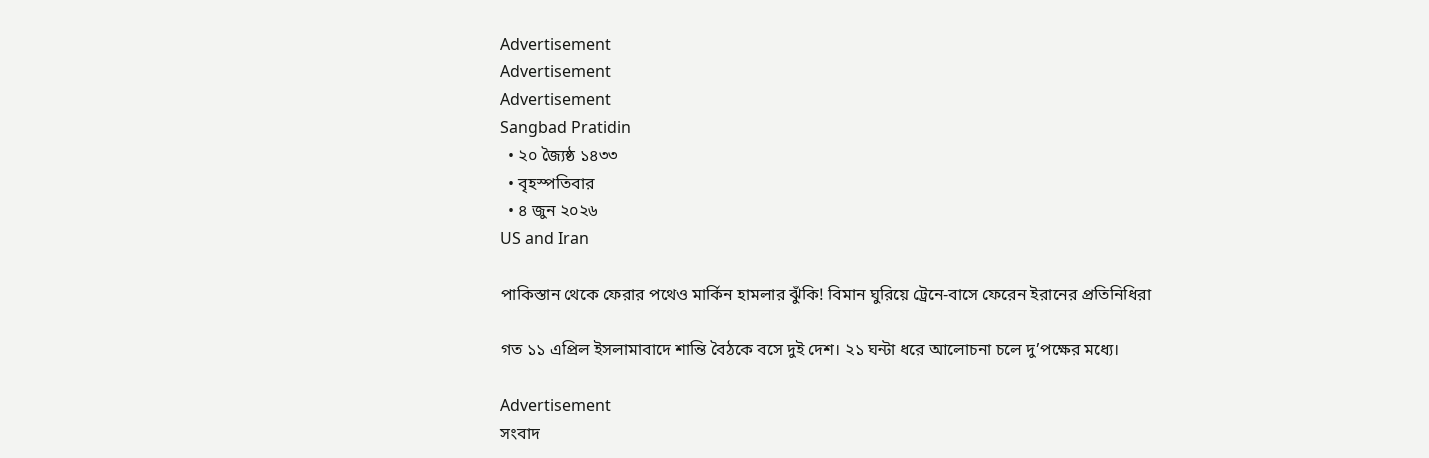Advertisement
Advertisement
Advertisement
Sangbad Pratidin
  • ২০ জ্যৈষ্ঠ ১৪৩৩
  • বৃহস্পতিবার
  • ৪ জুন ২০২৬
US and Iran

পাকিস্তান থেকে ফেরার পথেও মার্কিন হামলার ঝুঁকি! বিমান ঘুরিয়ে ট্রেনে-বাসে ফেরেন ইরানের প্রতিনিধিরা

গত ১১ এপ্রিল ইসলামাবাদে শান্তি বৈঠকে বসে দুই দেশ। ২১ ঘন্টা ধরে আলোচনা চলে দু’পক্ষের মধ্যে।

Advertisement
সংবাদ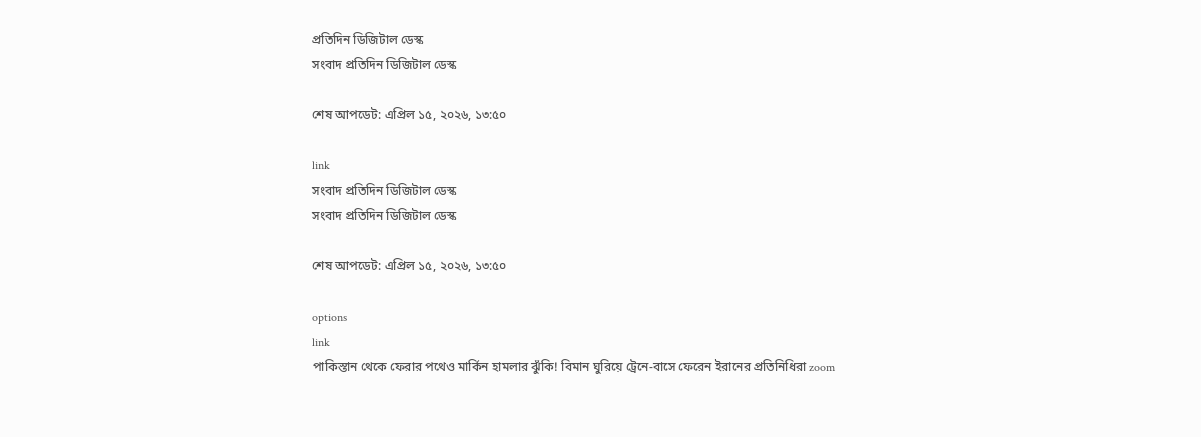প্রতিদিন ডিজিটাল ডেস্ক
সংবাদ প্রতিদিন ডিজিটাল ডেস্ক

শেষ আপডেট: এপ্রিল ১৫, ২০২৬, ১৩:৫০

link
সংবাদ প্রতিদিন ডিজিটাল ডেস্ক
সংবাদ প্রতিদিন ডিজিটাল ডেস্ক

শেষ আপডেট: এপ্রিল ১৫, ২০২৬, ১৩:৫০

options
link
পাকিস্তান থেকে ফেরার পথেও মার্কিন হামলার ঝুঁকি! বিমান ঘুরিয়ে ট্রেনে-বাসে ফেরেন ইরানের প্রতিনিধিরা zoom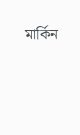মার্কিন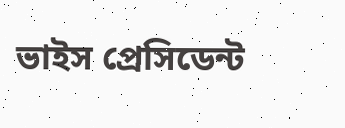ভাইস প্রেসিডেন্ট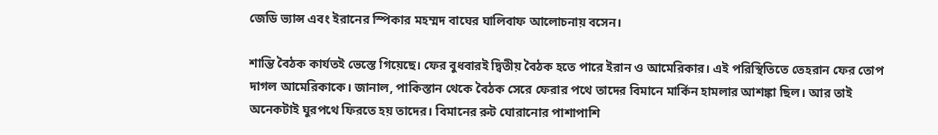জেডি ভ্যান্স এবং ইরানের স্পিকার মহম্মদ বাঘের ঘালিবাফ আলোচনায় বসেন।

শান্তি বৈঠক কার্যতই ভেস্তে গিয়েছে। ফের বুধবারই দ্বিতীয় বৈঠক হতে পারে ইরান ও আমেরিকার। এই পরিস্থিতিতে তেহরান ফের তোপ দাগল আমেরিকাকে। জানাল, পাকিস্তান থেকে বৈঠক সেরে ফেরার পথে তাদের বিমানে মার্কিন হামলার আশঙ্কা ছিল। আর তাই অনেকটাই ঘুরপথে ফিরতে হয় তাদের। বিমানের রুট ঘোরানোর পাশাপাশি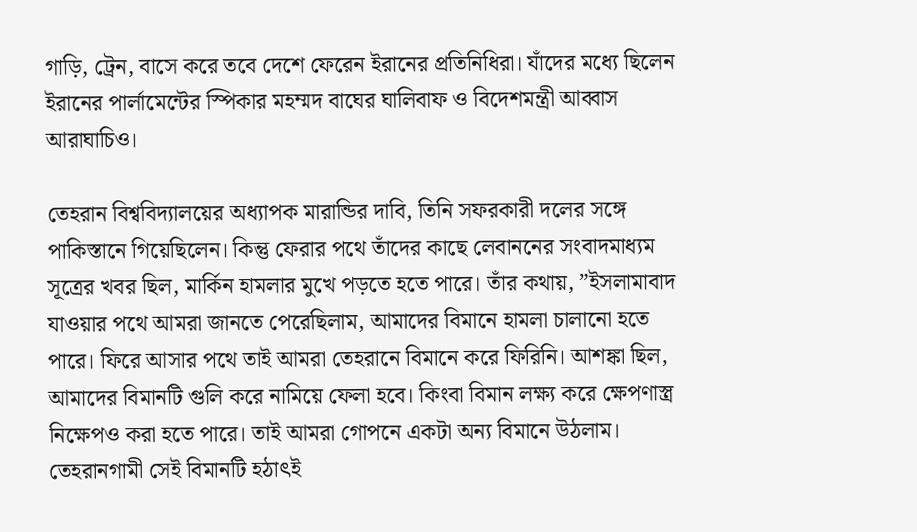গাড়ি, ট্রেন, বাসে করে তবে দেশে ফেরেন ইরানের প্রতিনিধিরা। যাঁদের মধ্যে ছিলেন ইরানের পার্লামেন্টের স্পিকার মহম্মদ বাঘের ঘালিবাফ ও বিদেশমন্ত্রী আব্বাস আরাঘাচিও।

তেহরান বিশ্ববিদ্যালয়ের অধ্যাপক মারান্ডির দাবি, তিনি সফরকারী দলের সঙ্গে পাকিস্তানে গিয়েছিলেন। কিন্তু ফেরার পথে তাঁদের কাছে লেবাননের সংবাদমাধ্যম সূত্রের খবর ছিল, মার্কিন হামলার মুখে পড়তে হতে পারে। তাঁর কথায়, ”ইসলামাবাদ যাওয়ার পথে আমরা জানতে পেরেছিলাম, আমাদের বিমানে হামলা চালানো হতে পারে। ফিরে আসার পথে তাই আমরা তেহরানে বিমানে করে ফিরিনি। আশঙ্কা ছিল, আমাদের বিমানটি গুলি করে নামিয়ে ফেলা হবে। কিংবা বিমান লক্ষ্য করে ক্ষেপণাস্ত্র নিক্ষেপও করা হতে পারে। তাই আমরা গোপনে একটা অন্য বিমানে উঠলাম। তেহরানগামী সেই বিমানটি হঠাৎই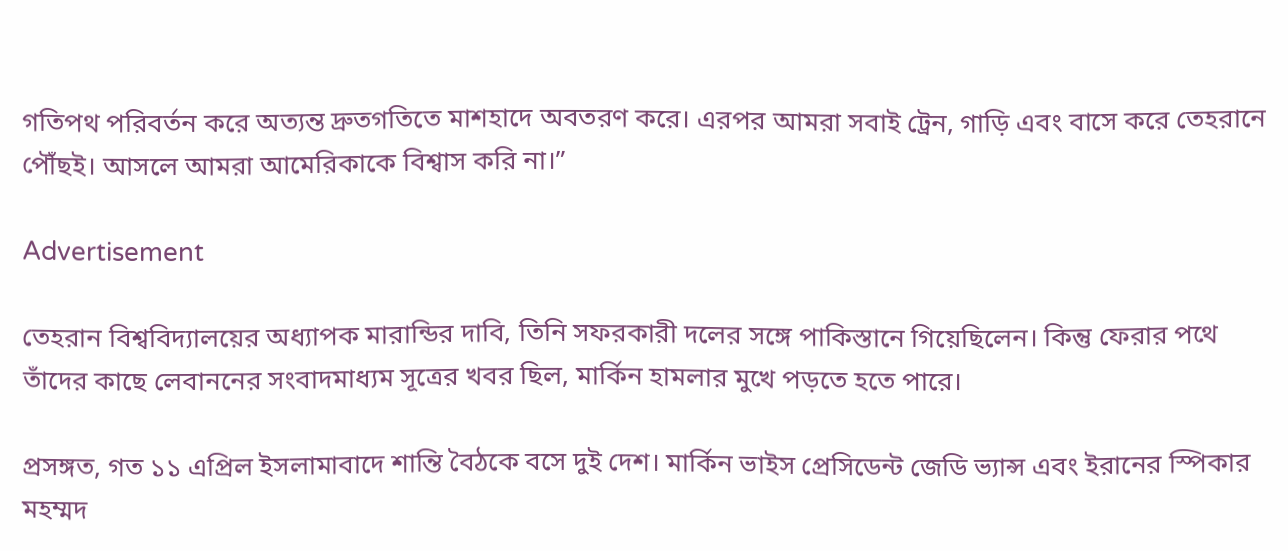গতিপথ পরিবর্তন করে অত্যন্ত দ্রুতগতিতে মাশহাদে অবতরণ করে। এরপর আমরা সবাই ট্রেন, গাড়ি এবং বাসে করে তেহরানে পৌঁছই। আসলে আমরা আমেরিকাকে বিশ্বাস করি না।”

Advertisement

তেহরান বিশ্ববিদ্যালয়ের অধ্যাপক মারান্ডির দাবি, তিনি সফরকারী দলের সঙ্গে পাকিস্তানে গিয়েছিলেন। কিন্তু ফেরার পথে তাঁদের কাছে লেবাননের সংবাদমাধ্যম সূত্রের খবর ছিল, মার্কিন হামলার মুখে পড়তে হতে পারে।

প্রসঙ্গত, গত ১১ এপ্রিল ইসলামাবাদে শান্তি বৈঠকে বসে দুই দেশ। মার্কিন ভাইস প্রেসিডেন্ট জেডি ভ্যান্স এবং ইরানের স্পিকার মহম্মদ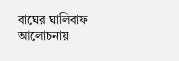বাঘের ঘালিবাফ আলোচনায়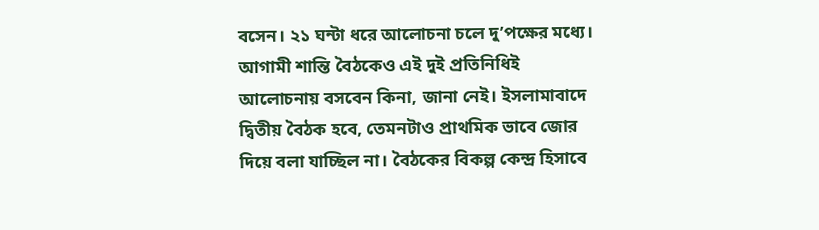বসেন। ২১ ঘন্টা ধরে আলোচনা চলে দু’পক্ষের মধ্যে। আগামী শান্তি বৈঠকেও এই দুই প্রতিনিধিই আলোচনায় বসবেন কিনা, জানা নেই। ইসলামাবাদে দ্বিতীয় বৈঠক হবে, তেমনটাও প্রাথমিক ভাবে জোর দিয়ে বলা যাচ্ছিল না। বৈঠকের বিকল্প কেন্দ্র হিসাবে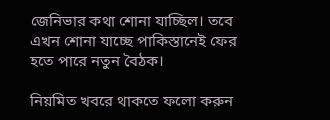জেনিভার কথা শোনা যাচ্ছিল। তবে এখন শোনা যাচ্ছে পাকিস্তানেই ফের হতে পারে নতুন বৈঠক।

নিয়মিত খবরে থাকতে ফলো করুন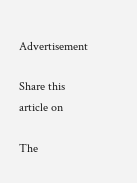Advertisement

Share this article on

The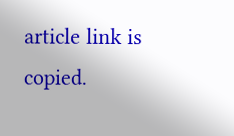article link is copied.